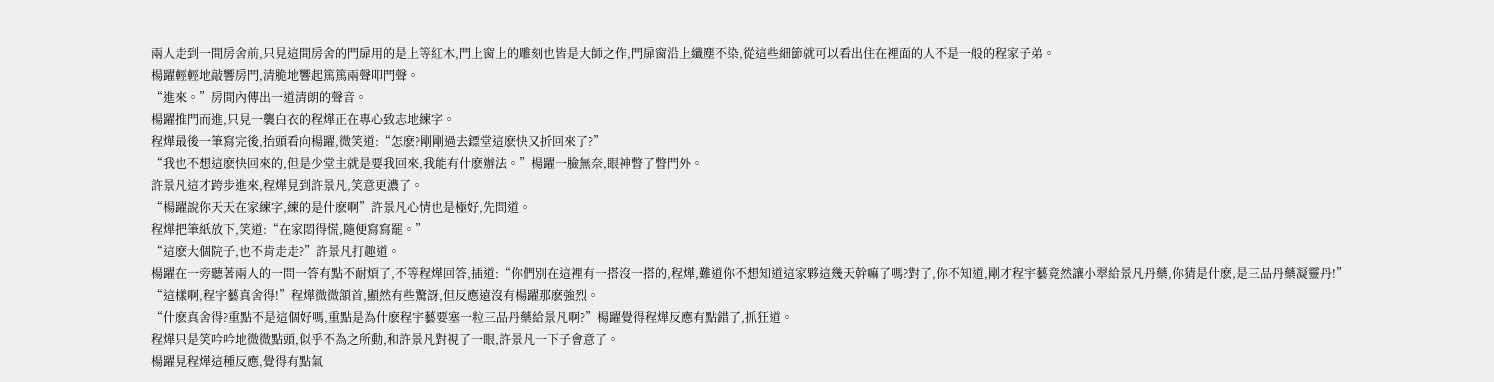兩人走到一間房舍前,只見這間房舍的門扉用的是上等紅木,門上窗上的雕刻也皆是大師之作,門扉窗沿上纖塵不染,從這些細節就可以看出住在裡面的人不是一般的程家子弟。
楊躍輕輕地敲響房門,清脆地響起篤篤兩聲叩門聲。
“進來。”房間內傳出一道清朗的聲音。
楊躍推門而進,只見一襲白衣的程燁正在專心致志地練字。
程燁最後一筆寫完後,抬頭看向楊躍,微笑道:“怎麽?剛剛過去鏢堂這麽快又折回來了?”
“我也不想這麽快回來的,但是少堂主就是要我回來,我能有什麽辦法。”楊躍一臉無奈,眼神瞥了瞥門外。
許景凡這才跨步進來,程燁見到許景凡,笑意更濃了。
“楊躍說你天天在家練字,練的是什麽啊”許景凡心情也是極好,先問道。
程燁把筆紙放下,笑道:“在家悶得慌,隨便寫寫罷。”
“這麽大個院子,也不肯走走?”許景凡打趣道。
楊躍在一旁聽著兩人的一問一答有點不耐煩了,不等程燁回答,插道:“你們別在這裡有一搭沒一搭的,程燁,難道你不想知道這家夥這幾天幹嘛了嗎?對了,你不知道,剛才程宇藝竟然讓小翠給景凡丹藥,你猜是什麽,是三品丹藥凝靈丹!”
“這樣啊,程宇藝真舍得!”程燁微微頷首,顯然有些驚訝,但反應遠沒有楊躍那麽強烈。
“什麽真舍得?重點不是這個好嗎,重點是為什麽程宇藝要塞一粒三品丹藥給景凡啊?”楊躍覺得程燁反應有點錯了,抓狂道。
程燁只是笑吟吟地微微點頭,似乎不為之所動,和許景凡對視了一眼,許景凡一下子會意了。
楊躍見程燁這種反應,覺得有點氣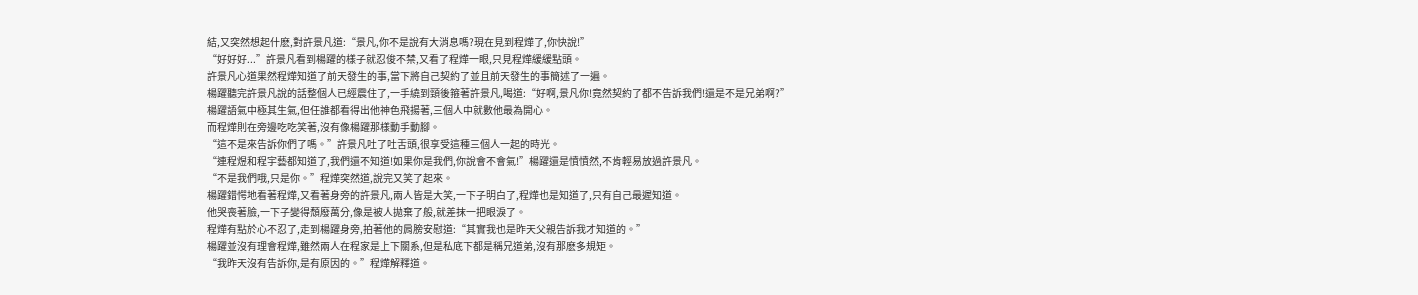結,又突然想起什麽,對許景凡道:“景凡,你不是說有大消息嗎?現在見到程燁了,你快說!”
“好好好...”許景凡看到楊躍的樣子就忍俊不禁,又看了程燁一眼,只見程燁緩緩點頭。
許景凡心道果然程燁知道了前天發生的事,當下將自己契約了並且前天發生的事簡述了一遍。
楊躍聽完許景凡說的話整個人已經震住了,一手繞到頸後箍著許景凡,喝道:“好啊,景凡你!竟然契約了都不告訴我們!還是不是兄弟啊?”
楊躍語氣中極其生氣,但任誰都看得出他神色飛揚著,三個人中就數他最為開心。
而程燁則在旁邊吃吃笑著,沒有像楊躍那樣動手動腳。
“這不是來告訴你們了嗎。”許景凡吐了吐舌頭,很享受這種三個人一起的時光。
“連程煜和程宇藝都知道了,我們還不知道!如果你是我們,你說會不會氣!”楊躍還是憤憤然,不肯輕易放過許景凡。
“不是我們哦,只是你。”程燁突然道,說完又笑了起來。
楊躍錯愕地看著程燁,又看著身旁的許景凡,兩人皆是大笑,一下子明白了,程燁也是知道了,只有自己最遲知道。
他哭喪著臉,一下子變得頹廢萬分,像是被人拋棄了般,就差抹一把眼淚了。
程燁有點於心不忍了,走到楊躍身旁,拍著他的肩膀安慰道:“其實我也是昨天父親告訴我才知道的。”
楊躍並沒有理會程燁,雖然兩人在程家是上下關系,但是私底下都是稱兄道弟,沒有那麽多規矩。
“我昨天沒有告訴你,是有原因的。”程燁解釋道。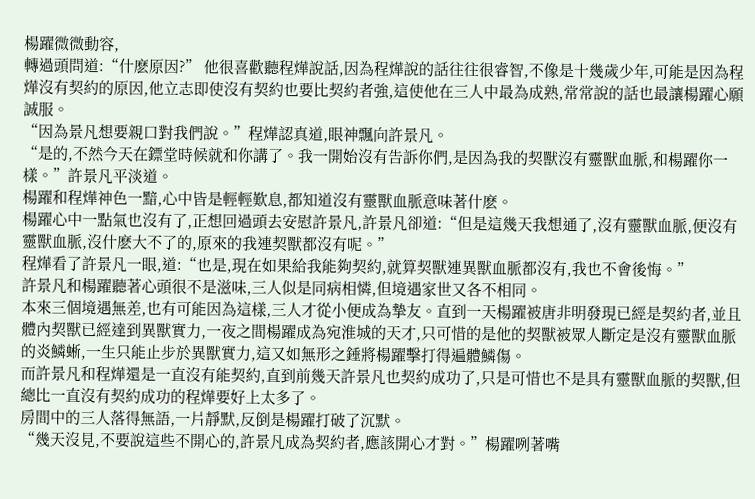楊躍微微動容,
轉過頭問道:“什麽原因?” 他很喜歡聽程燁說話,因為程燁說的話往往很睿智,不像是十幾歲少年,可能是因為程燁沒有契約的原因,他立志即使沒有契約也要比契約者強,這使他在三人中最為成熟,常常說的話也最讓楊躍心願誠服。
“因為景凡想要親口對我們說。”程燁認真道,眼神飄向許景凡。
“是的,不然今天在鏢堂時候就和你講了。我一開始沒有告訴你們,是因為我的契獸沒有靈獸血脈,和楊躍你一樣。”許景凡平淡道。
楊躍和程燁神色一黯,心中皆是輕輕歎息,都知道沒有靈獸血脈意味著什麽。
楊躍心中一點氣也沒有了,正想回過頭去安慰許景凡,許景凡卻道:“但是這幾天我想通了,沒有靈獸血脈,便沒有靈獸血脈,沒什麽大不了的,原來的我連契獸都沒有呢。”
程燁看了許景凡一眼,道:“也是,現在如果給我能夠契約,就算契獸連異獸血脈都沒有,我也不會後悔。”
許景凡和楊躍聽著心頭很不是滋味,三人似是同病相憐,但境遇家世又各不相同。
本來三個境遇無差,也有可能因為這樣,三人才從小便成為摯友。直到一天楊躍被唐非明發現已經是契約者,並且體內契獸已經達到異獸實力,一夜之間楊躍成為宛淮城的天才,只可惜的是他的契獸被眾人斷定是沒有靈獸血脈的炎鱗蜥,一生只能止步於異獸實力,這又如無形之錘將楊躍擊打得遍體鱗傷。
而許景凡和程燁還是一直沒有能契約,直到前幾天許景凡也契約成功了,只是可惜也不是具有靈獸血脈的契獸,但總比一直沒有契約成功的程燁要好上太多了。
房間中的三人落得無語,一片靜默,反倒是楊躍打破了沉默。
“幾天沒見,不要說這些不開心的,許景凡成為契約者,應該開心才對。”楊躍咧著嘴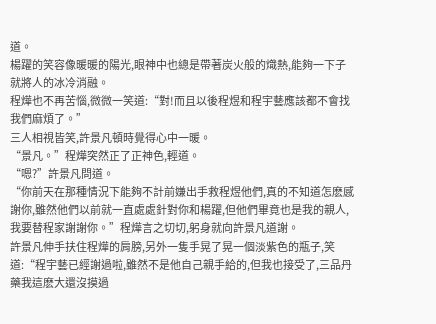道。
楊躍的笑容像暖暖的陽光,眼神中也總是帶著炭火般的熾熱,能夠一下子就將人的冰冷消融。
程燁也不再苦惱,微微一笑道:“對!而且以後程煜和程宇藝應該都不會找我們麻煩了。”
三人相視皆笑,許景凡頓時覺得心中一暖。
“景凡。”程燁突然正了正神色,輕道。
“嗯?”許景凡問道。
“你前天在那種情況下能夠不計前嫌出手救程煜他們,真的不知道怎麽感謝你,雖然他們以前就一直處處針對你和楊躍,但他們畢竟也是我的親人,我要替程家謝謝你。”程燁言之切切,躬身就向許景凡道謝。
許景凡伸手扶住程燁的肩膀,另外一隻手晃了晃一個淡紫色的瓶子,笑道:“程宇藝已經謝過啦,雖然不是他自己親手給的,但我也接受了,三品丹藥我這麽大還沒摸過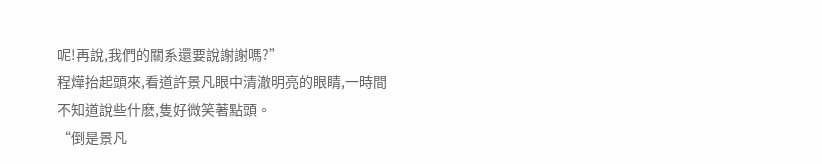呢!再說,我們的關系還要說謝謝嗎?”
程燁抬起頭來,看道許景凡眼中清澈明亮的眼睛,一時間不知道說些什麽,隻好微笑著點頭。
“倒是景凡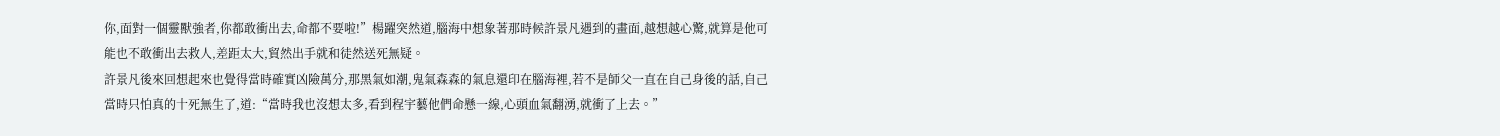你,面對一個靈獸強者,你都敢衝出去,命都不要啦!”楊躍突然道,腦海中想象著那時候許景凡遇到的畫面,越想越心驚,就算是他可能也不敢衝出去救人,差距太大,貿然出手就和徒然送死無疑。
許景凡後來回想起來也覺得當時確實凶險萬分,那黑氣如潮,鬼氣森森的氣息還印在腦海裡,若不是師父一直在自己身後的話,自己當時只怕真的十死無生了,道:“當時我也沒想太多,看到程宇藝他們命懸一線,心頭血氣翻湧,就衝了上去。”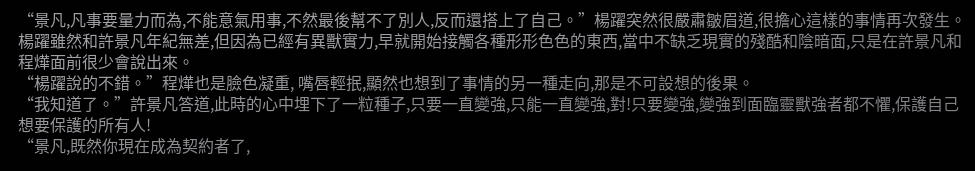“景凡,凡事要量力而為,不能意氣用事,不然最後幫不了別人,反而還搭上了自己。”楊躍突然很嚴肅皺眉道,很擔心這樣的事情再次發生。
楊躍雖然和許景凡年紀無差,但因為已經有異獸實力,早就開始接觸各種形形色色的東西,當中不缺乏現實的殘酷和陰暗面,只是在許景凡和程燁面前很少會說出來。
“楊躍說的不錯。”程燁也是臉色凝重, 嘴唇輕抿,顯然也想到了事情的另一種走向,那是不可設想的後果。
“我知道了。”許景凡答道,此時的心中埋下了一粒種子,只要一直變強,只能一直變強,對!只要變強,變強到面臨靈獸強者都不懼,保護自己想要保護的所有人!
“景凡,既然你現在成為契約者了,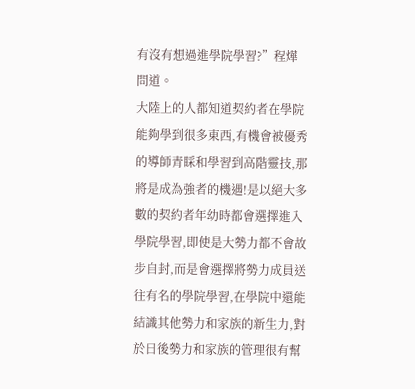有沒有想過進學院學習?”程燁問道。
大陸上的人都知道契約者在學院能夠學到很多東西,有機會被優秀的導師青睬和學習到高階靈技,那將是成為強者的機遇!是以絕大多數的契約者年幼時都會選擇進入學院學習,即使是大勢力都不會故步自封,而是會選擇將勢力成員送往有名的學院學習,在學院中還能結識其他勢力和家族的新生力,對於日後勢力和家族的管理很有幫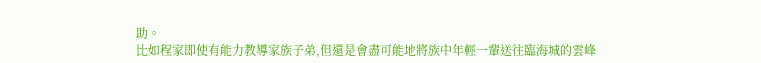助。
比如程家即使有能力教導家族子弟,但還是會盡可能地將族中年輕一輩送往臨海城的雲峰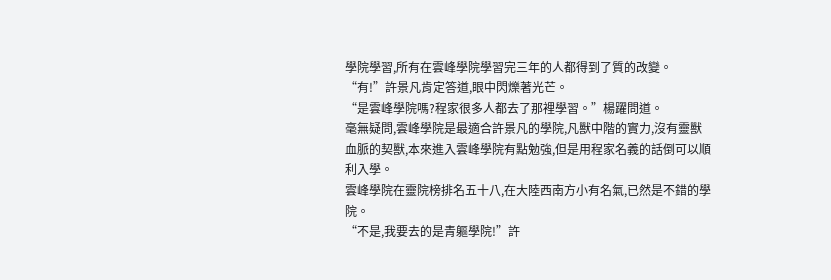學院學習,所有在雲峰學院學習完三年的人都得到了質的改變。
“有!”許景凡肯定答道,眼中閃爍著光芒。
“是雲峰學院嗎?程家很多人都去了那裡學習。”楊躍問道。
毫無疑問,雲峰學院是最適合許景凡的學院,凡獸中階的實力,沒有靈獸血脈的契獸,本來進入雲峰學院有點勉強,但是用程家名義的話倒可以順利入學。
雲峰學院在靈院榜排名五十八,在大陸西南方小有名氣,已然是不錯的學院。
“不是,我要去的是青軀學院!”許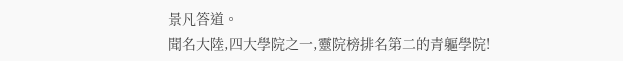景凡答道。
聞名大陸,四大學院之一,靈院榜排名第二的青軀學院!